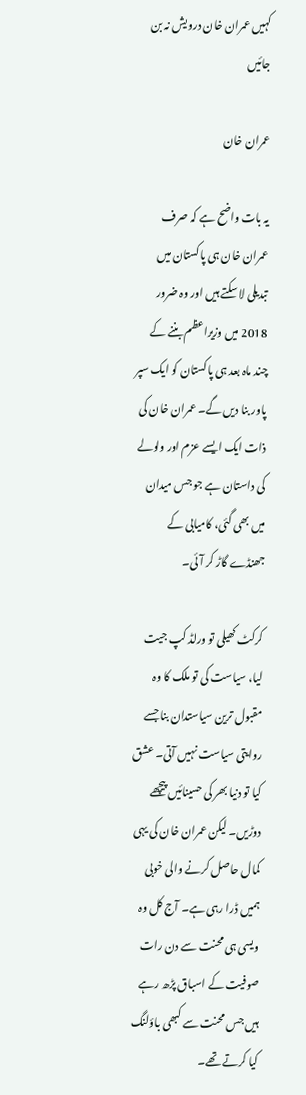کہیں عمران خان درویش نہ بن جائیں

عمران خان

یہ بات واضح ہے کہ صرف عمران خان ہی پاکستان میں تبدیلی لا سکتے ہیں اور وہ ضرور 2018 میں وزیراعظم بننے کے چند ماہ بعد ہی پاکستان کو ایک سپر پاور بنا دیں گے۔ عمران خان کی ذات ایک ایسے عزم اور ولولے کی داستان ہے جو جس میدان میں بھی گئی، کامیابی کے جھنڈے گاڑ کر آئی۔

کرکٹ کھیلی تو ورلڈ کپ جیت لیا، سیاست کی تو ملک کا وہ مقبول ترین سیاستدان بنا جسے روایتی سیاست نہیں آتی۔ عشق کیا تو دنیا بھر کی حسینائیں پیچھے دوڑیں۔ لیکن عمران خان کی یہی کمال حاصل کرنے والی خوبی ہمیں ڈرا رہی ہے۔ آج کل وہ ویسی ہی محنت سے دن رات صوفیت کے اسباق پڑھ رہے ہیں جس محنت سے کبھی باؤلنگ کیا کرتے تھے۔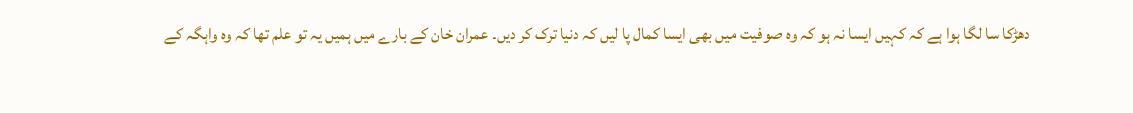دھڑکا سا لگا ہوا ہے کہ کہیں ایسا نہ ہو کہ وہ صوفیت میں بھی ایسا کمال پا لیں کہ دنیا ترک کر دیں۔ عمران خان کے بارے میں ہمیں یہ تو علم تھا کہ وہ واہگہ کے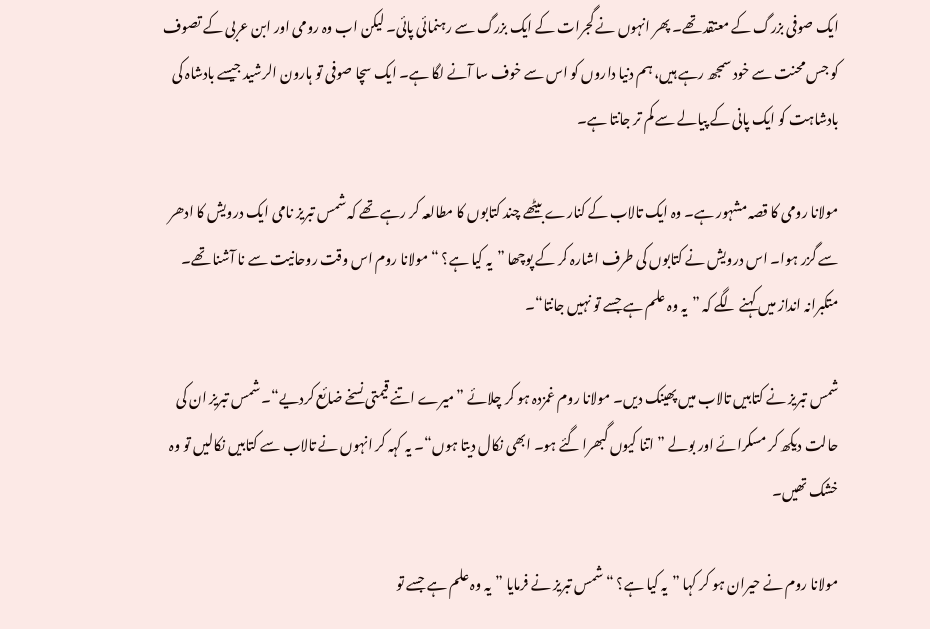ایک صوفی بزرگ کے معتقد تھے۔ پھر انہوں نے گجرات کے ایک بزرگ سے رہنمائی پائی۔ لیکن اب وہ رومی اور ابن عربی کے تصوف کو جس محنت سے خود سمجھ رہے ہیں، ہم دنیا داروں کو اس سے خوف سا آنے لگا ہے۔ ایک سچا صوفی تو ہارون الرشید جیسے بادشاہ کی بادشاہت کو ایک پانی کے پیالے سے کم تر جانتا ہے۔

مولانا رومی کا قصہ مشہور ہے۔ وہ ایک تالاب کے کنارے بیٹھے چند کتابوں کا مطالعہ کر رہے تھے کہ شمس تبریز نامی ایک درویش کا ادھر سے گزر ہوا۔ اس درویش نے کتابوں کی طرف اشارہ کر کے پوچھا ”یہ کیا ہے؟ “ مولانا روم اس وقت روحانیت سے نا آشنا تھے۔ متکبرانہ انداز میں کہنے لگے کہ ”یہ وہ علم ہے جسے تو نہیں جانتا“۔

شمس تبریز نے کتابیں تالاب میں پھینک دیں۔ مولانا روم غمزدہ ہو کر چلائے ”میرے اتنے قیمتی نسخے ضائع کردیے“۔ شمس تبریز ان کی حالت دیکھ کر مسکرائے اور بولے ”اتنا کیوں گبھرا گئے ہو۔ ابھی نکال دیتا ہوں“۔ یہ کہہ کر انہوں نے تالاب سے کتابیں نکالیں تو وہ خشک تھیں۔

مولانا روم نے حیران ہو کر کہا ”یہ کیا ہے؟ “ شمس تبریز نے فرمایا ”یہ وہ علم ہے جسے تو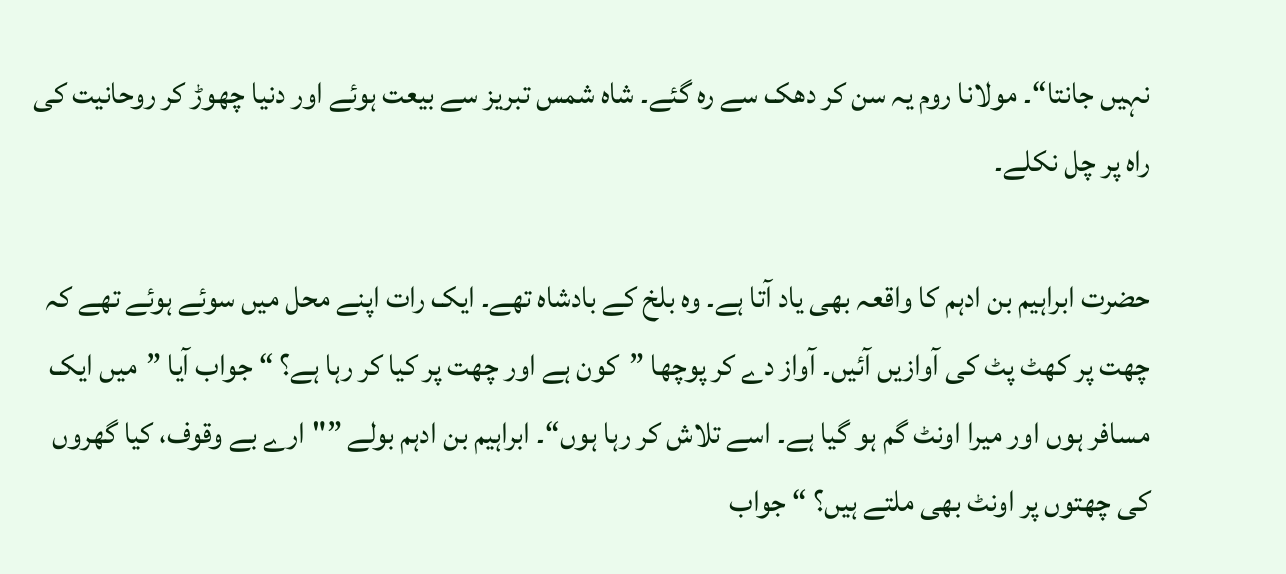نہیں جانتا“۔ مولانا روم یہ سن کر دھک سے رہ گئے۔ شاہ شمس تبریز سے بیعت ہوئے اور دنیا چھوڑ کر روحانیت کی راہ پر چل نکلے۔

حضرت ابراہیم بن ادہم کا واقعہ بھی یاد آتا ہے۔ وہ بلخ کے بادشاہ تھے۔ ایک رات اپنے محل میں سوئے ہوئے تھے کہ چھت پر کھٹ پٹ کی آوازیں آئیں۔ آواز دے کر پوچھا ”کون ہے اور چھت پر کیا کر رہا ہے؟ “ جواب آیا ”میں ایک مسافر ہوں اور میرا اونٹ گم ہو گیا ہے۔ اسے تلاش کر رہا ہوں“۔ ابراہیم بن ادہم بولے ”"ارے بے وقوف، کیا گھروں کی چھتوں پر اونٹ بھی ملتے ہیں؟ “ جواب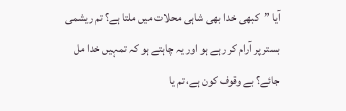آیا ”کبھی خدا بھی شاہی محلات میں ملتا ہے؟ تم ریشمی بستر پر آرام کر رہے ہو اور یہ چاہتے ہو کہ تمہیں خدا مل جائے؟ بے وقوف کون ہے، تم یا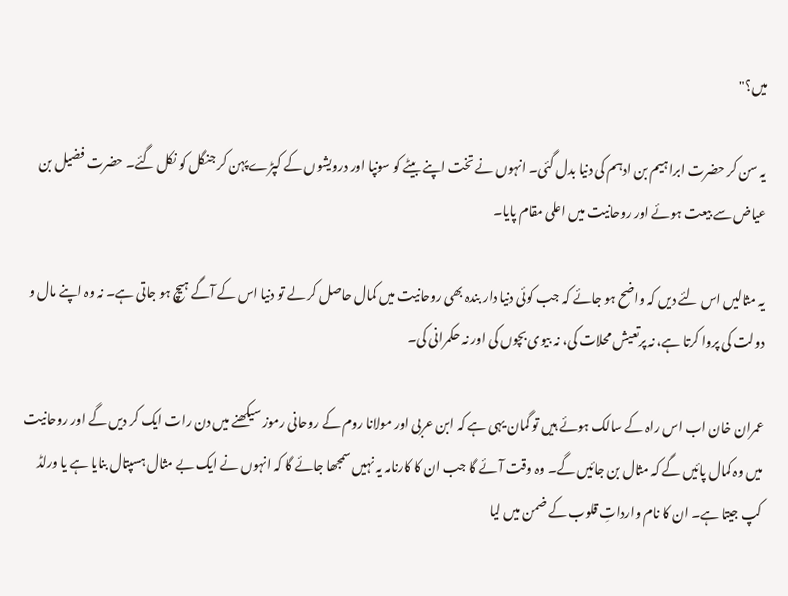میں؟"

یہ سن کر حضرت ابراہیم بن ادہم کی دنیا بدل گئی۔ انہوں نے تخت اپنے بیٹے کو سونپا اور درویشوں کے کپڑے پہن کر جنگل کو نکل گئے۔ حضرت فضیل بن عیاض سے بیعت ہوئے اور روحانیت میں اعلی مقام پایا۔

یہ مثالیں اس لئے دیں کہ واضح ہو جائے کہ جب کوئی دنیا دار بندہ بھی روحانیت میں کمال حاصل کر لے تو دنیا اس کے آگے ہیچ ہو جاتی ہے۔ نہ وہ اپنے مال و دولت کی پروا کرتا ہے، نہ پرتعیش محلات کی، نہ بیوی بچوں کی اور نہ حکمرانی کی۔

عمران خان اب اس راہ کے سالک ہوئے ہیں تو گمان یہی ہے کہ ابن عربی اور مولانا روم کے روحانی رموز سیکھنے میں دن رات ایک کر دیں گے اور روحانیت میں وہ کمال پائیں گے کہ مثال بن جائیں گے۔ وہ وقت آئے گا جب ان کا کارنامہ یہ نہیں سمجھا جائے گا کہ انہوں نے ایک بے مثال ہسپتال بنایا ہے یا ورلڈ کپ جیتا ہے۔ ان کا نام وارداتِ قلوب کے ضمن میں لیا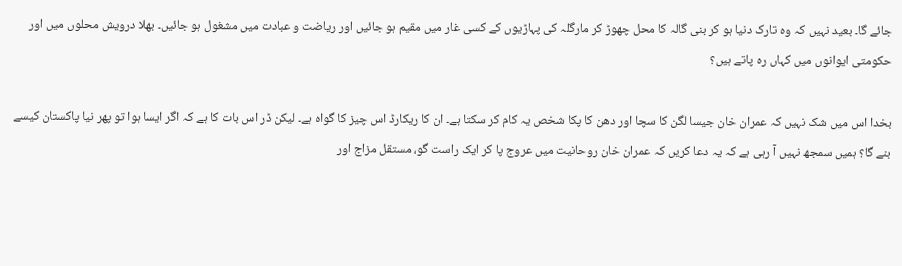جائے گا۔ بعید نہیں کہ وہ تارک دنیا ہو کر بنی گالہ کا محل چھوڑ کر مارگلہ کی پہاڑیوں کے کسی غار میں مقیم ہو جائیں اور ریاضت و عبادت میں مشغول ہو جائیں۔ بھلا درویش محلوں میں اور حکومتی ایوانوں میں کہاں رہ پاتے ہیں؟

بخدا اس میں شک نہیں کہ عمران خان جیسا لگن کا سچا اور دھن کا پکا شخص یہ کام کر سکتا ہے۔ ان کا ریکارڈ اس چیز کا گواہ ہے۔ لیکن ڈر اس بات کا ہے کہ اگر ایسا ہوا تو پھر نیا پاکستان کیسے بنے گا؟ ہمیں سمجھ نہیں آ رہی ہے کہ یہ دعا کریں کہ عمران خان روحانیت میں عروج پا کر ایک راست گو، مستقل مزاج اور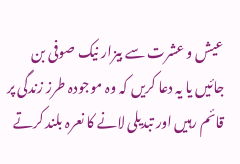عیش و عشرت سے بیزار نیک صوفی بن جائیں یا یہ دعا کریں کہ وہ موجودہ طرز زندگی پر قائم رہیں اور تبدیلی لانے کا نعرہ بلند کرتے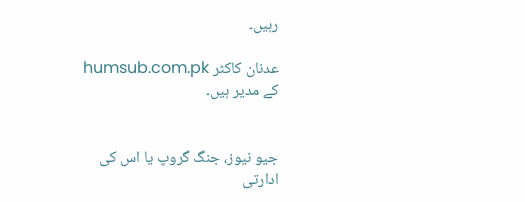رہیں۔

عدنان کاکٹر humsub.com.pk کے مدیر ہیں۔


جیو نیوز، جنگ گروپ یا اس کی ادارتی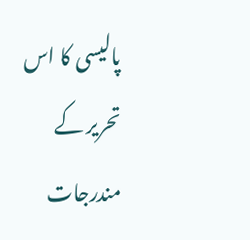پالیسی کا اس تحریر کے مندرجات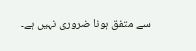سے متفق ہونا ضروری نہیں ہے۔